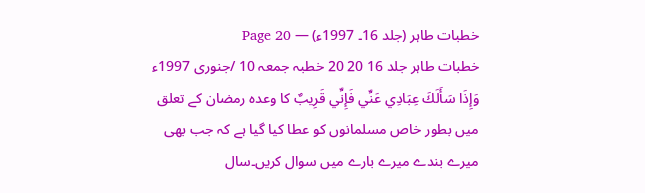خطبات طاہر (جلد 16۔ 1997ء) — Page 20
خطبات طاہر جلد 16 20 20 خطبہ جمعہ 10 /جنوری 1997ء وَإِذَا سَأَلَكَ عِبَادِي عَنِّي فَإِنِّي قَرِيبٌ کا وعدہ رمضان کے تعلق میں بطور خاص مسلمانوں کو عطا کیا گیا ہے کہ جب بھی میرے بندے میرے بارے میں سوال کریں۔سال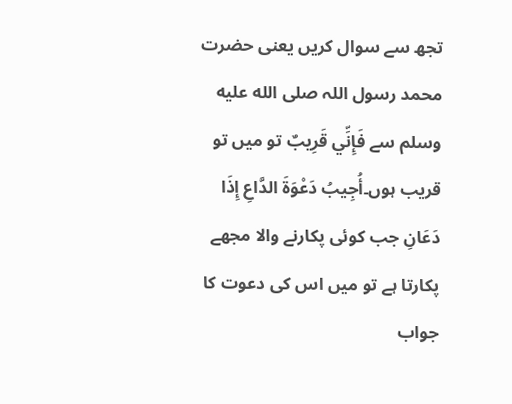تجھ سے سوال کریں یعنی حضرت محمد رسول اللہ صلى الله عليه وسلم سے فَإِنِّي قَرِيبٌ تو میں تو قریب ہوں۔أُجِيبُ دَعْوَةَ الدَّاعِ إِذَا دَعَانِ جب کوئی پکارنے والا مجھے پکارتا ہے تو میں اس کی دعوت کا جواب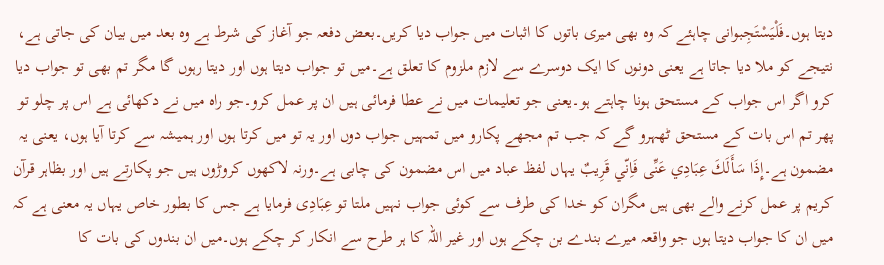دیتا ہوں۔فَلْيَسْتَجِبوانی چاہئے کہ وہ بھی میری باتوں کا اثبات میں جواب دیا کریں۔بعض دفعہ جو آغاز کی شرط ہے وہ بعد میں بیان کی جاتی ہے، نتیجے کو ملا دیا جاتا ہے یعنی دونوں کا ایک دوسرے سے لازم ملزوم کا تعلق ہے۔میں تو جواب دیتا ہوں اور دیتا رہوں گا مگر تم بھی تو جواب دیا کرو اگر اس جواب کے مستحق ہونا چاہتے ہو۔یعنی جو تعلیمات میں نے عطا فرمائی ہیں ان پر عمل کرو۔جو راہ میں نے دکھائی ہے اس پر چلو تو پھر تم اس بات کے مستحق ٹھہرو گے کہ جب تم مجھے پکارو میں تمہیں جواب دوں اور یہ تو میں کرتا ہوں اور ہمیشہ سے کرتا آیا ہوں، یعنی یہ مضمون ہے۔إِذَا سَأَلَكَ عِبَادِي عَنِّى فَاِنّي قَرِيبٌ یہاں لفظ عباد میں اس مضمون کی چابی ہے۔ورنہ لاکھوں کروڑوں ہیں جو پکارتے ہیں اور بظاہر قرآن کریم پر عمل کرنے والے بھی ہیں مگران کو خدا کی طرف سے کوئی جواب نہیں ملتا تو عِبَادِی فرمایا ہے جس کا بطور خاص یہاں یہ معنی ہے کہ میں ان کا جواب دیتا ہوں جو واقعہ میرے بندے بن چکے ہوں اور غیر اللہ کا ہر طرح سے انکار کر چکے ہوں۔میں ان بندوں کی بات کا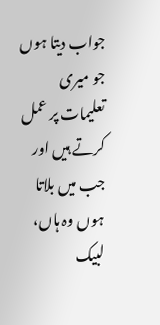جواب دیتا ہوں جو میری تعلیمات پر عمل کرتے ہیں اور جب میں بلاتا ہوں وہ ہاں، لبیک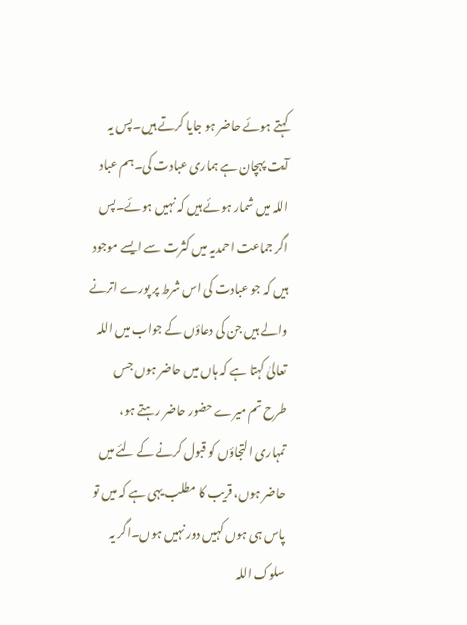کہتے ہوئے حاضر ہو جایا کرتے ہیں۔پس یہ آیت پہچان ہے ہماری عبادت کی۔ہم عباد اللہ میں شمار ہوئے ہیں کہ نہیں ہوئے۔پس اگر جماعت احمدیہ میں کثرت سے ایسے موجود ہیں کہ جو عبادت کی اس شرط پر پورے اترنے والے ہیں جن کی دعاؤں کے جواب میں اللہ تعالیٰ کہتا ہے کہ ہاں میں حاضر ہوں جس طرح تم میرے حضور حاضر رہتے ہو، تمہاری التجاؤں کو قبول کرنے کے لئے میں حاضر ہوں، قریب کا مطلب یہی ہے کہ میں تو پاس ہی ہوں کہیں دور نہیں ہوں۔اگر یہ سلوک اللہ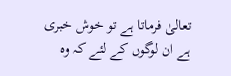تعالیٰ فرماتا ہے تو خوش خبری ہے ان لوگوں کے لئے کہ وہ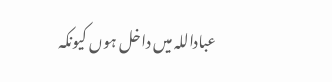عباداللہ میں داخل ہوں کیونکہ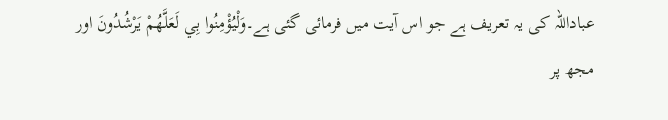عباداللہ کی یہ تعریف ہے جو اس آیت میں فرمائی گئی ہے۔وَلْيُؤْمِنُوا بِي لَعَلَّهُمْ يَرْشُدُونَ اور مجھ پر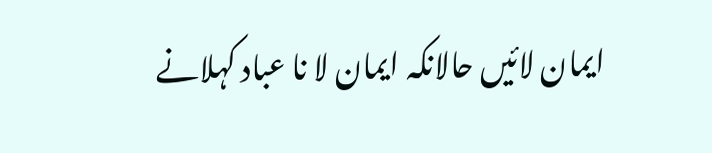ایمان لائیں حالانکہ ایمان لا نا عباد کہلانے